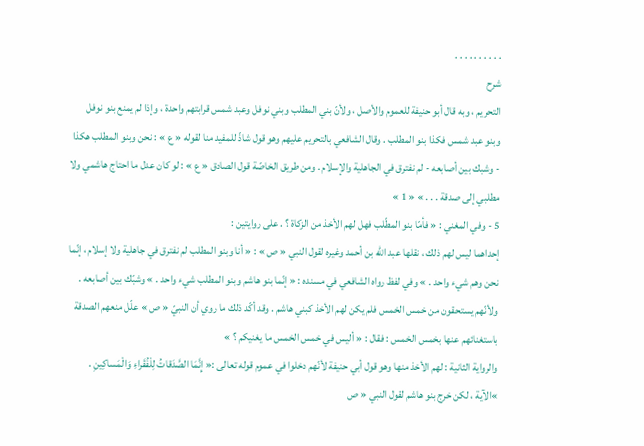. . . . . . . . . .
شرح
التحريم ، وبه قال أبو حنيفة للعموم والأصل ، ولأنّ بني المطلب وبني نوفل وعبد شمس قرابتهم واحدة ، وإذا لم يمنع بنو نوفل وبنو عبد شمس فكذا بنو المطلب . وقال الشافعي بالتحريم عليهم وهو قول شاذّ للمفيد منا لقوله « ع » : نحن وبنو المطلب هكذا - وشبك بين أصابعه - لم نفترق في الجاهلية والإسلام . ومن طريق الخاصّة قول الصادق « ع » : لو كان عدل ما احتاج هاشمي ولا مطلبي إلى صدقة . . . » « 1 »
5 - وفي المغني : « فأمّا بنو المطّلب فهل لهم الأخذ من الزكاة ؟ . على روايتين :
إحداهما ليس لهم ذلك ، نقلها عبد اللّه بن أحمد وغيره لقول النبي « ص » : « أنا وبنو المطلب لم نفترق في جاهلية ولا إسلام ، إنّما نحن وهم شيء واحد . » وفي لفظ رواه الشافعي في مسنده : « إنّما بنو هاشم وبنو المطلب شيء واحد . » وشبّك بين أصابعه . ولأنّهم يستحقون من خمس الخمس فلم يكن لهم الأخذ كبني هاشم . وقد أكّد ذلك ما روي أن النبيّ « ص » علّل منعهم الصدقة باستغنائهم عنها بخمس الخمس : فقال : « أليس في خمس الخمس ما يغنيكم ؟ »
والرواية الثانية : لهم الأخذ منها وهو قول أبي حنيفة لأنّهم دخلوا في عموم قوله تعالى :« إِنَّمَا الصَّدَقاتُ لِلْفُقَراءِ وَالْمَساكِينِ . »الآية ، لكن خرج بنو هاشم لقول النبي « ص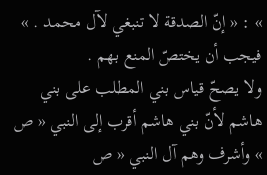» : « إنّ الصدقة لا تنبغي لآل محمد . » فيجب أن يختصّ المنع بهم .
ولا يصحّ قياس بني المطلب على بني هاشم لأنّ بني هاشم أقرب إلى النبي « ص » وأشرف وهم آل النبي « ص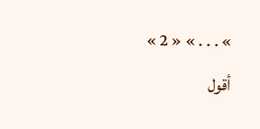» . . . » « 2 »
أقول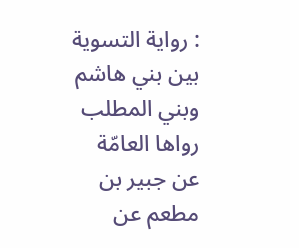: رواية التسوية بين بني هاشم وبني المطلب رواها العامّة عن جبير بن مطعم عن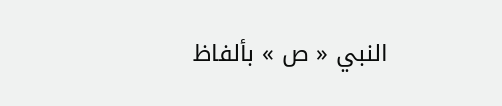النبي « ص » بألفاظ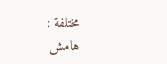مختلفة :
هامش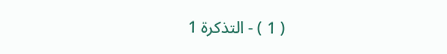( 1 ) - التذكرة 1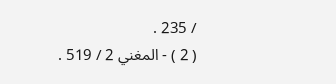/ 235 .
( 2 ) - المغني 2 / 519 .